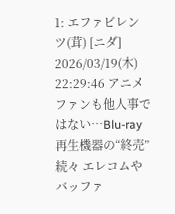1: エファビレンツ(茸) [ニダ] 2026/03/19(木) 22:29:46 アニメファンも他人事ではない…Blu-ray再生機器の“終売”続々 エレコムやバッファ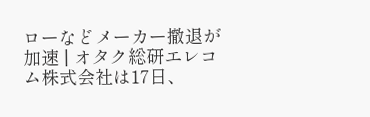ローなどメーカー撤退が加速 | オタク総研エレコム株式会社は17日、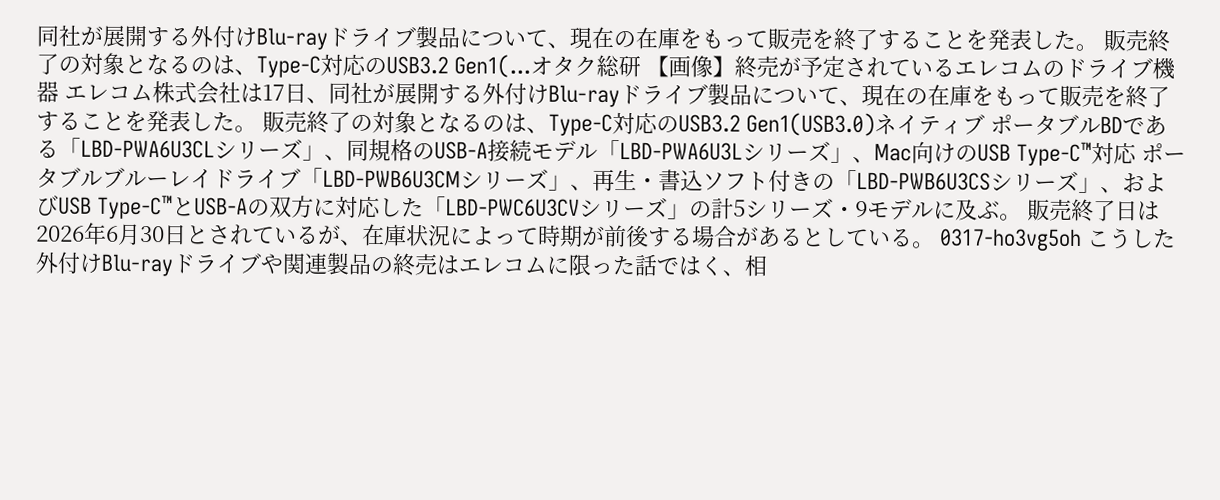同社が展開する外付けBlu-rayドライブ製品について、現在の在庫をもって販売を終了することを発表した。 販売終了の対象となるのは、Type-C対応のUSB3.2 Gen1(...オタク総研 【画像】終売が予定されているエレコムのドライブ機器 エレコム株式会社は17日、同社が展開する外付けBlu-rayドライブ製品について、現在の在庫をもって販売を終了することを発表した。 販売終了の対象となるのは、Type-C対応のUSB3.2 Gen1(USB3.0)ネイティブ ポータブルBDである「LBD-PWA6U3CLシリーズ」、同規格のUSB-A接続モデル「LBD-PWA6U3Lシリーズ」、Mac向けのUSB Type-C™対応 ポータブルブルーレイドライブ「LBD-PWB6U3CMシリーズ」、再生・書込ソフト付きの「LBD-PWB6U3CSシリーズ」、およびUSB Type-C™とUSB-Aの双方に対応した「LBD-PWC6U3CVシリーズ」の計5シリーズ・9モデルに及ぶ。 販売終了日は2026年6月30日とされているが、在庫状況によって時期が前後する場合があるとしている。 0317-ho3vg5oh こうした外付けBlu-rayドライブや関連製品の終売はエレコムに限った話ではく、相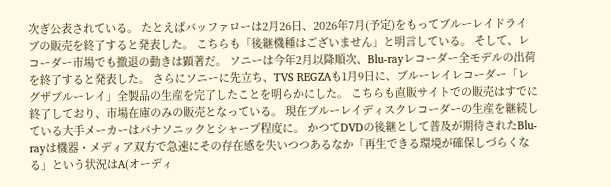次ぎ公表されている。 たとえばバッファローは2月26日、2026年7月(予定)をもってブルーレイドライブの販売を終了すると発表した。 こちらも「後継機種はございません」と明言している。 そして、レコーダー市場でも撤退の動きは顕著だ。 ソニーは今年2月以降順次、Blu-rayレコーダー全モデルの出荷を終了すると発表した。 さらにソニーに先立ち、TVS REGZAも1月9日に、ブルーレイレコーダー「レグザブルーレイ」全製品の生産を完了したことを明らかにした。 こちらも直販サイトでの販売はすでに終了しており、市場在庫のみの販売となっている。 現在ブルーレイディスクレコーダーの生産を継続している大手メーカーはパナソニックとシャープ程度に。 かつてDVDの後継として普及が期待されたBlu-rayは機器・メディア双方で急速にその存在感を失いつつあるなか「再生できる環境が確保しづらくなる」という状況はA(オーディ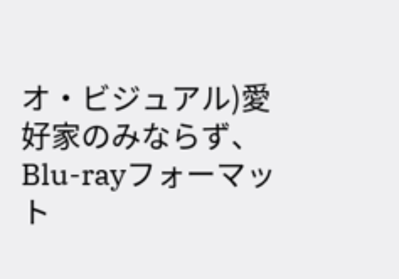オ・ビジュアル)愛好家のみならず、Blu-rayフォーマット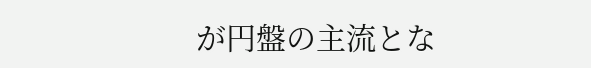が円盤の主流とな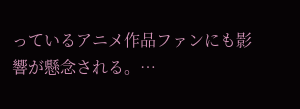っているアニメ作品ファンにも影響が懸念される。…